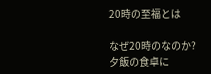20時の至福とは

なぜ20時のなのか?
夕飯の食卓に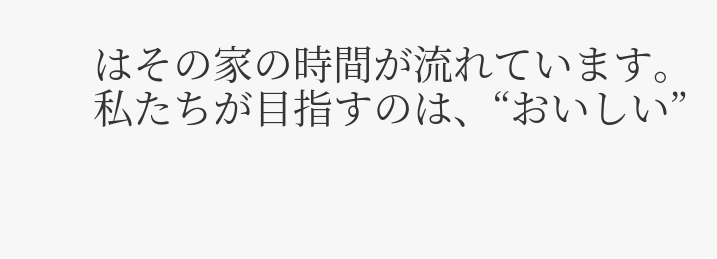はその家の時間が流れています。
私たちが目指すのは、“おいしい”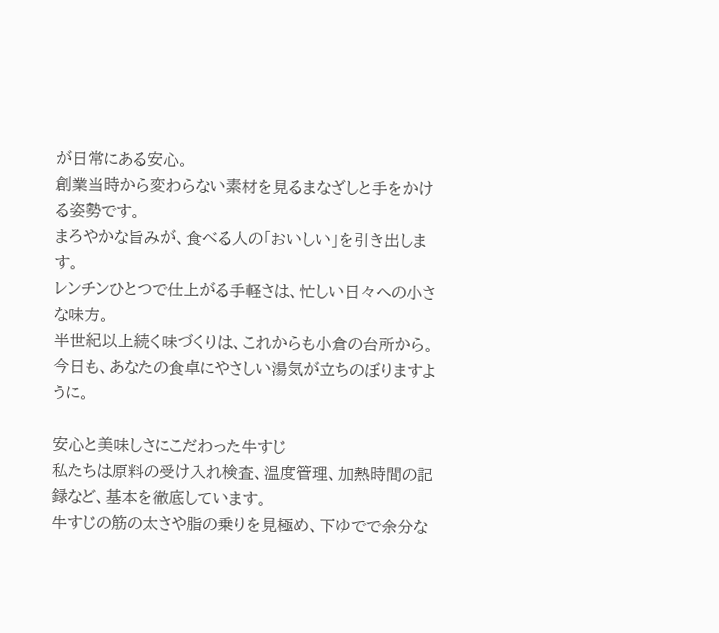が日常にある安心。
創業当時から変わらない素材を見るまなざしと手をかける姿勢です。
まろやかな旨みが、食べる人の「おいしい」を引き出します。
レンチンひとつで仕上がる手軽さは、忙しい日々への小さな味方。
半世紀以上続く味づくりは、これからも小倉の台所から。
今日も、あなたの食卓にやさしい湯気が立ちのぼりますように。

安心と美味しさにこだわった牛すじ
私たちは原料の受け入れ検査、温度管理、加熱時間の記録など、基本を徹底しています。
牛すじの筋の太さや脂の乗りを見極め、下ゆでで余分な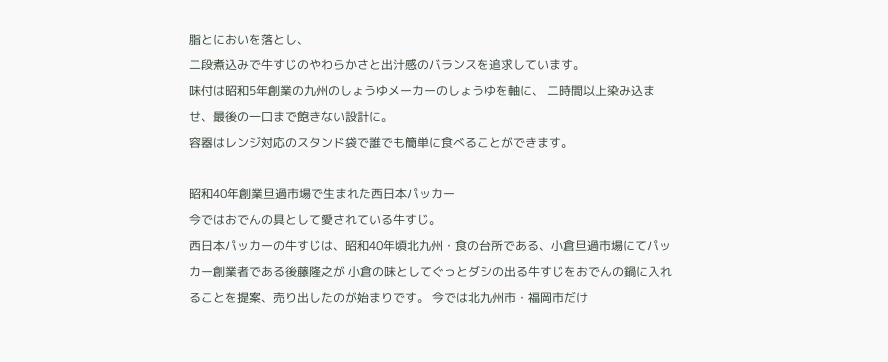脂とにおいを落とし、
二段煮込みで牛すじのやわらかさと出汁感のバランスを追求しています。
味付は昭和5年創業の九州のしょうゆメーカーのしょうゆを軸に、 二時間以上染み込ませ、最後の一口まで飽きない設計に。
容器はレンジ対応のスタンド袋で誰でも簡単に食べることができます。

昭和40年創業旦過市場で生まれた西日本パッカー
今ではおでんの具として愛されている牛すじ。
西日本パッカーの牛すじは、昭和40年頃北九州・食の台所である、小倉旦過市場にてパッカー創業者である後藤隆之が 小倉の味としてぐっとダシの出る牛すじをおでんの鍋に入れることを提案、売り出したのが始まりです。 今では北九州市・福岡市だけ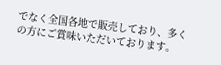でなく全国各地で販売しており、多くの方にご賞味いただいております。